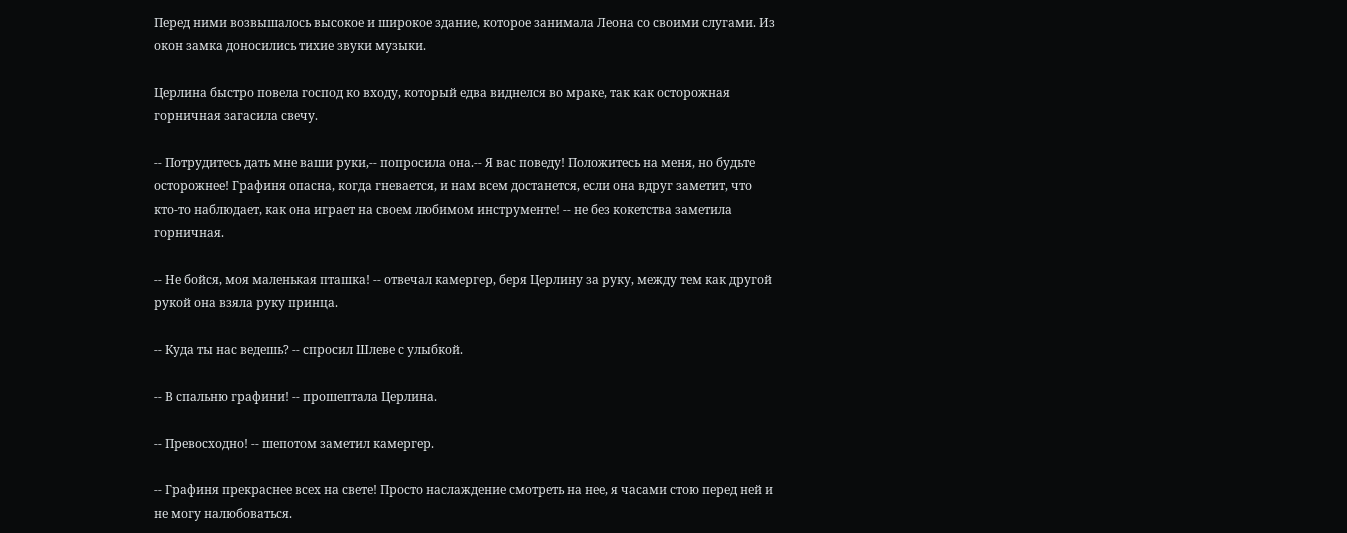Перед ними возвышалось высокое и широкое здание, которое занимала Леона со своими слугами. Из окон замка доносились тихие звуки музыки.

Церлина быстро повела господ ко входу, который едва виднелся во мраке, так как осторожная горничная загасила свечу.

-- Потрудитесь дать мне ваши руки,-- попросила она.-- Я вас поведу! Положитесь на меня, но будьте осторожнее! Графиня опасна, когда гневается, и нам всем достанется, если она вдруг заметит, что кто-то наблюдает, как она играет на своем любимом инструменте! -- не без кокетства заметила горничная.

-- Не бойся, моя маленькая пташка! -- отвечал камергер, беря Церлину за руку, между тем как другой рукой она взяла руку принца.

-- Куда ты нас ведешь? -- спросил Шлеве с улыбкой.

-- В спальню графини! -- прошептала Церлина.

-- Превосходно! -- шепотом заметил камергер.

-- Графиня прекраснее всех на свете! Просто наслаждение смотреть на нее, я часами стою перед ней и не могу налюбоваться.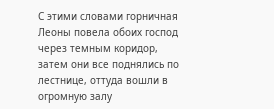С этими словами горничная Леоны повела обоих господ через темным коридор, затем они все поднялись по лестнице, оттуда вошли в огромную залу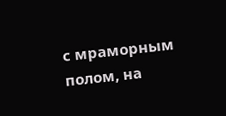с мраморным полом, на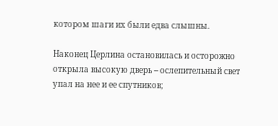котором шаги их были едва слышны.

Наконец Церлина остановилась и осторожно открыла высокую дверь -- ослепительный свет упал на нее и ее спутников;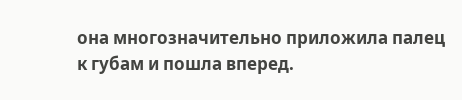она многозначительно приложила палец к губам и пошла вперед.